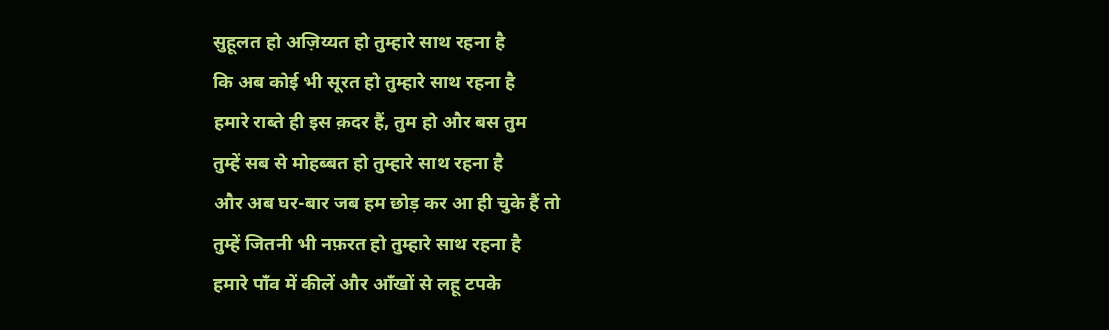सुहूलत हो अज़िय्यत हो तुम्हारे साथ रहना है
कि अब कोई भी सूरत हो तुम्हारे साथ रहना है
हमारे राब्ते ही इस क़दर हैं, तुम हो और बस तुम
तुम्हें सब से मोहब्बत हो तुम्हारे साथ रहना है
और अब घर-बार जब हम छोड़ कर आ ही चुके हैं तो
तुम्हें जितनी भी नफ़रत हो तुम्हारे साथ रहना है
हमारे पाँव में कीलें और आँखों से लहू टपके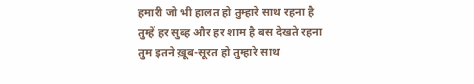हमारी जो भी हालत हो तुम्हारे साथ रहना है
तुम्हें हर सुब्ह और हर शाम है बस देखते रहना
तुम इतने ख़ूब-सूरत हो तुम्हारे साथ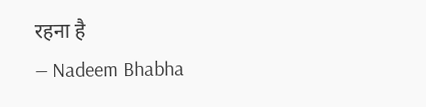रहना है
— Nadeem Bhabha